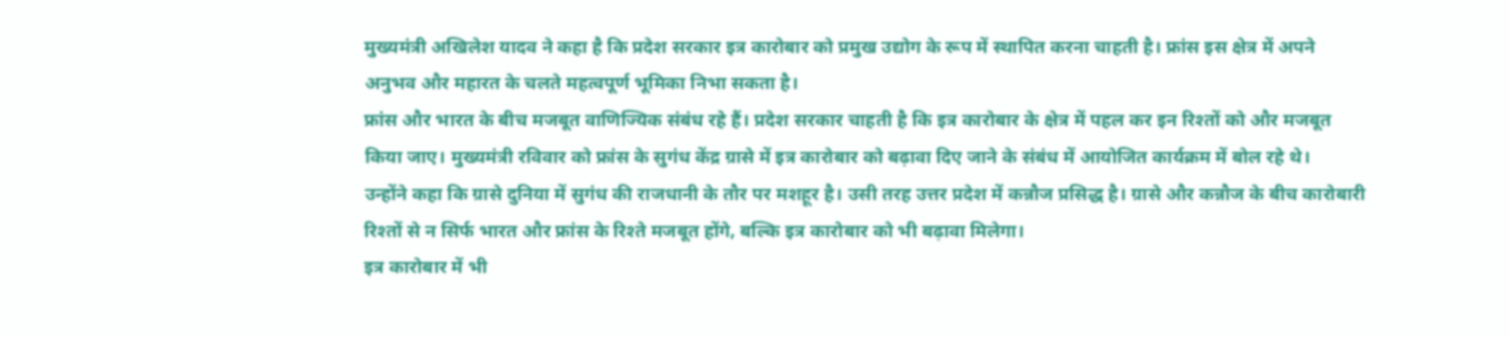मुख्यमंत्री अखिलेश यादव ने कहा है कि प्रदेश सरकार इत्र कारोबार को प्रमुख उद्योग के रूप में स्थापित करना चाहती है। फ्रांस इस क्षेत्र में अपने अनुभव और महारत के चलते महत्वपूर्ण भूमिका निभा सकता है।
फ्रांस और भारत के बीच मजबूत वाणिज्यिक संबंध रहे हैं। प्रदेश सरकार चाहती है कि इत्र कारोबार के क्षेत्र में पहल कर इन रिश्तों को और मजबूत किया जाए। मुख्यमंत्री रविवार को फ्रांस के सुगंध केंद्र ग्रासे में इत्र कारोबार को बढ़ावा दिए जाने के संबंध में आयोजित कार्यक्रम में बोल रहे थे।
उन्होंने कहा कि ग्रासे दुनिया में सुगंध की राजधानी के तौर पर मशहूर है। उसी तरह उत्तर प्रदेश में कन्नौज प्रसिद्ध है। ग्रासे और कन्नौज के बीच कारोबारी रिश्तों से न सिर्फ भारत और फ्रांस के रिश्ते मजबूत होंगे, बल्कि इत्र कारोबार को भी बढ़ावा मिलेगा।
इत्र कारोबार में भी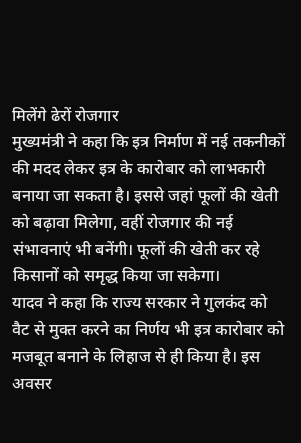मिलेंगे ढेरों रोजगार
मुख्यमंत्री ने कहा कि इत्र निर्माण में नई तकनीकों की मदद लेकर इत्र के कारोबार को लाभकारी बनाया जा सकता है। इससे जहां फूलों की खेती को बढ़ावा मिलेगा, वहीं रोजगार की नई संभावनाएं भी बनेंगी। फूलों की खेती कर रहे किसानों को समृद्ध किया जा सकेगा।
यादव ने कहा कि राज्य सरकार ने गुलकंद को वैट से मुक्त करने का निर्णय भी इत्र कारोबार को मजबूत बनाने के लिहाज से ही किया है। इस अवसर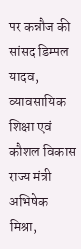पर कन्नौज की सांसद डिम्पल यादव, व्यावसायिक शिक्षा एवं कौशल विकास राज्य मंत्री अभिषेक मिश्रा,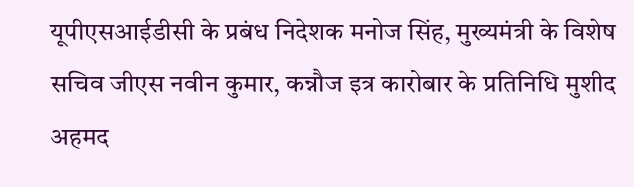यूपीएसआईडीसी के प्रबंध निदेशक मनोज सिंह, मुख्यमंत्री के विशेष सचिव जीएस नवीन कुमार, कन्नौज इत्र कारोबार के प्रतिनिधि मुशीद अहमद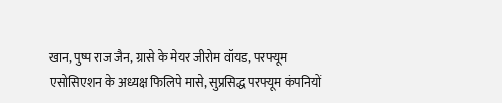खान, पुष्प राज जैन, ग्रासे के मेयर जीरोम वॉयड, परफ्यूम एसोसिएशन के अध्यक्ष फिलिपे मासे, सुप्रसिद्ध परफ्यूम कंपनियों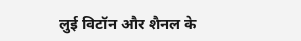लुई विटॉन और शैनल के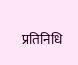प्रतिनिधि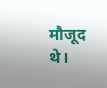मौजूद थे।